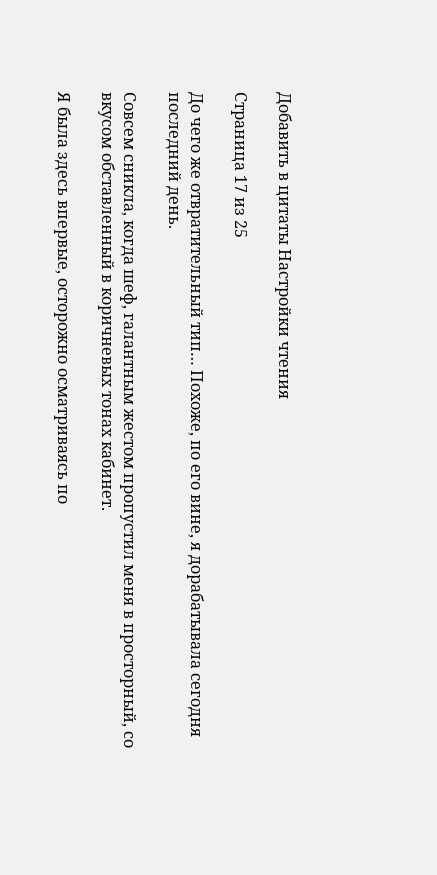Добавить в цитаты Настройки чтения

Страница 17 из 25

До чего же отвратительный тип… Похоже, по его вине, я дорабатывала сегодня последний день.

Совсем сникла, когда шеф, галантным жестом пропустил меня в просторный, со вкусом обставленный в коричневых тонах кабинет.

Я была здесь впервые, осторожно осматриваясь по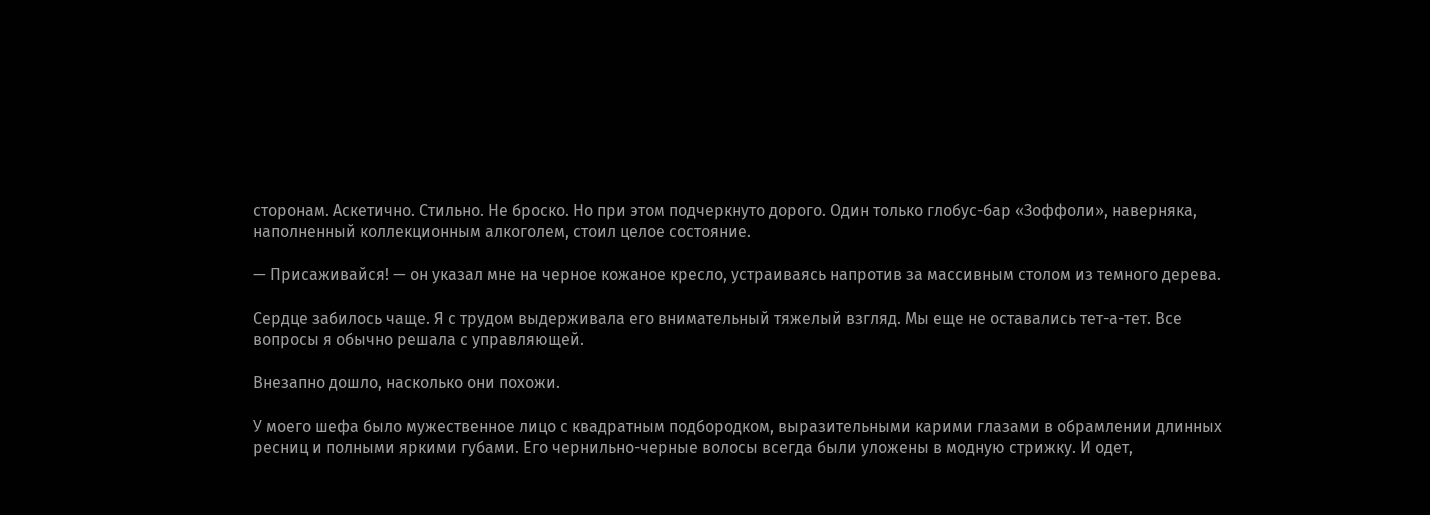сторонам. Аскетично. Стильно. Не броско. Но при этом подчеркнуто дорого. Один только глобус-бар «Зоффоли», наверняка, наполненный коллекционным алкоголем, стоил целое состояние.

— Присаживайся! — он указал мне на черное кожаное кресло, устраиваясь напротив за массивным столом из темного дерева.

Сердце забилось чаще. Я с трудом выдерживала его внимательный тяжелый взгляд. Мы еще не оставались тет-а-тет. Все вопросы я обычно решала с управляющей.

Внезапно дошло, насколько они похожи.

У моего шефа было мужественное лицо с квадратным подбородком, выразительными карими глазами в обрамлении длинных ресниц и полными яркими губами. Его чернильно-черные волосы всегда были уложены в модную стрижку. И одет,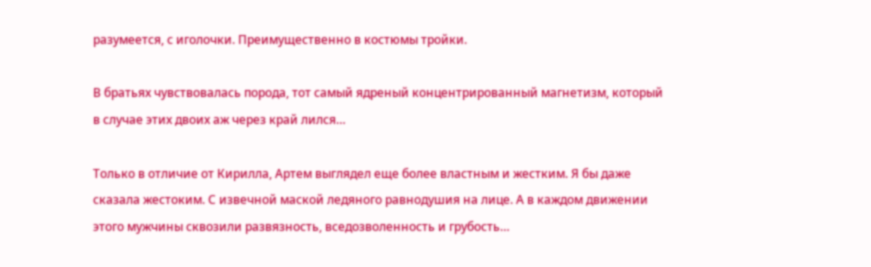разумеется, с иголочки. Преимущественно в костюмы тройки.

В братьях чувствовалась порода, тот самый ядреный концентрированный магнетизм, который в случае этих двоих аж через край лился…

Только в отличие от Кирилла, Артем выглядел еще более властным и жестким. Я бы даже сказала жестоким. С извечной маской ледяного равнодушия на лице. А в каждом движении этого мужчины сквозили развязность, вседозволенность и грубость…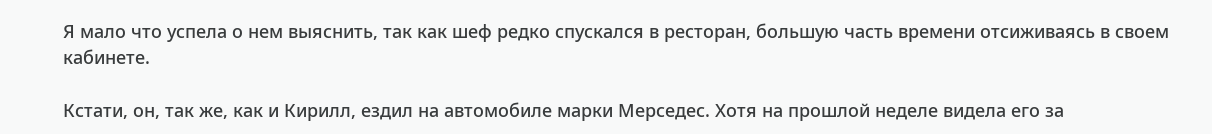Я мало что успела о нем выяснить, так как шеф редко спускался в ресторан, большую часть времени отсиживаясь в своем кабинете.

Кстати, он, так же, как и Кирилл, ездил на автомобиле марки Мерседес. Хотя на прошлой неделе видела его за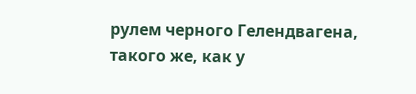рулем черного Гелендвагена, такого же, как у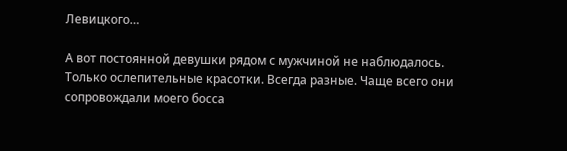Левицкого…

А вот постоянной девушки рядом с мужчиной не наблюдалось. Только ослепительные красотки. Всегда разные. Чаще всего они сопровождали моего босса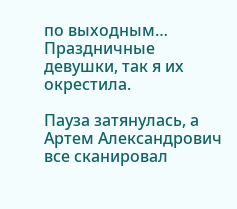по выходным… Праздничные девушки, так я их окрестила.

Пауза затянулась, а Артем Александрович все сканировал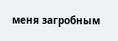меня загробным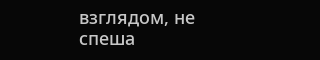взглядом, не спеша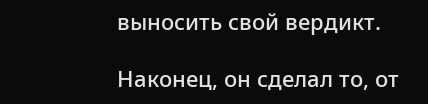выносить свой вердикт.

Наконец, он сделал то, от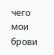чего мои брови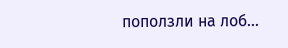поползли на лоб…